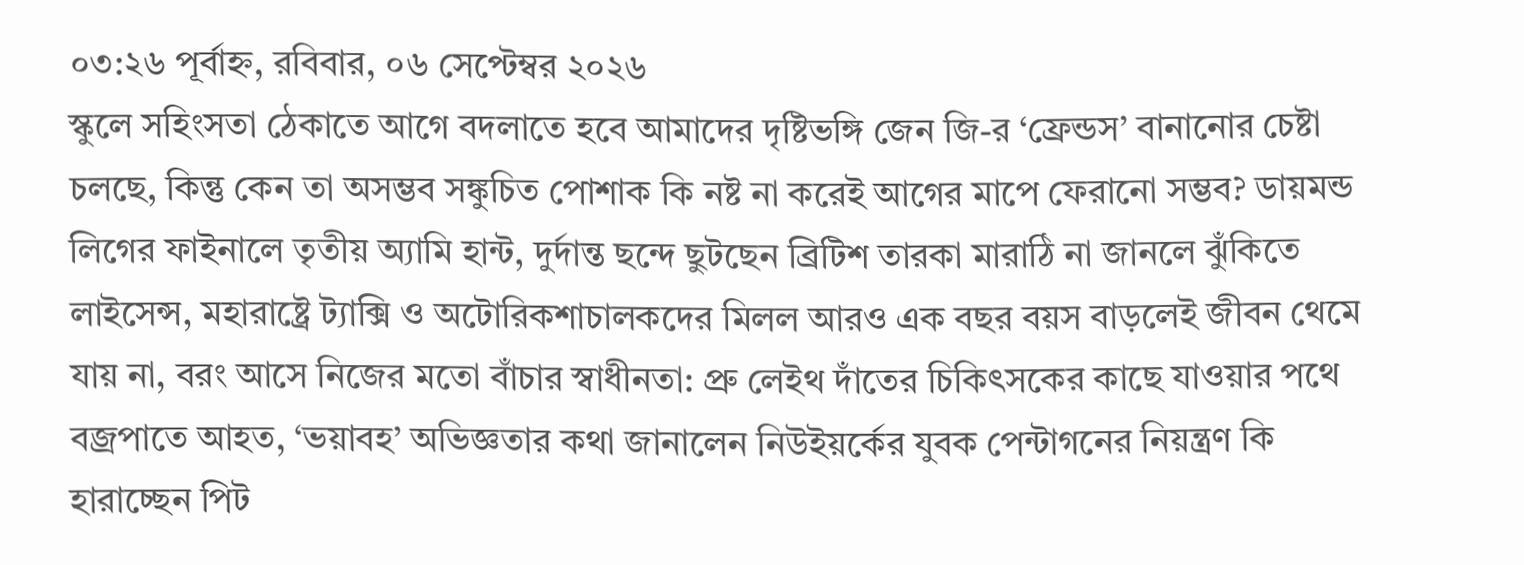০৩:২৬ পূর্বাহ্ন, রবিবার, ০৬ সেপ্টেম্বর ২০২৬
স্কুলে সহিংসতা ঠেকাতে আগে বদলাতে হবে আমাদের দৃষ্টিভঙ্গি জেন জি-র ‘ফ্রেন্ডস’ বানানোর চেষ্টা চলছে, কিন্তু কেন তা অসম্ভব সঙ্কুচিত পোশাক কি নষ্ট না করেই আগের মাপে ফেরানো সম্ভব? ডায়মন্ড লিগের ফাইনালে তৃতীয় অ্যামি হান্ট, দুর্দান্ত ছন্দে ছুটছেন ব্রিটিশ তারকা মারাঠি না জানলে ঝুঁকিতে লাইসেন্স, মহারাষ্ট্রে ট্যাক্সি ও অটোরিকশাচালকদের মিলল আরও এক বছর বয়স বাড়লেই জীবন থেমে যায় না, বরং আসে নিজের মতো বাঁচার স্বাধীনতা: প্রু লেইথ দাঁতের চিকিৎসকের কাছে যাওয়ার পথে বজ্রপাতে আহত, ‘ভয়াবহ’ অভিজ্ঞতার কথা জানালেন নিউইয়র্কের যুবক পেন্টাগনের নিয়ন্ত্রণ কি হারাচ্ছেন পিট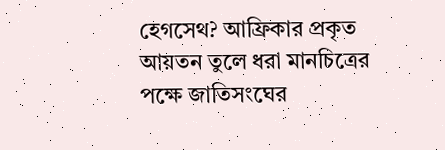হেগসেথ? আফ্রিকার প্রকৃত আয়তন তুলে ধরা মানচিত্রের পক্ষে জাতিসংঘের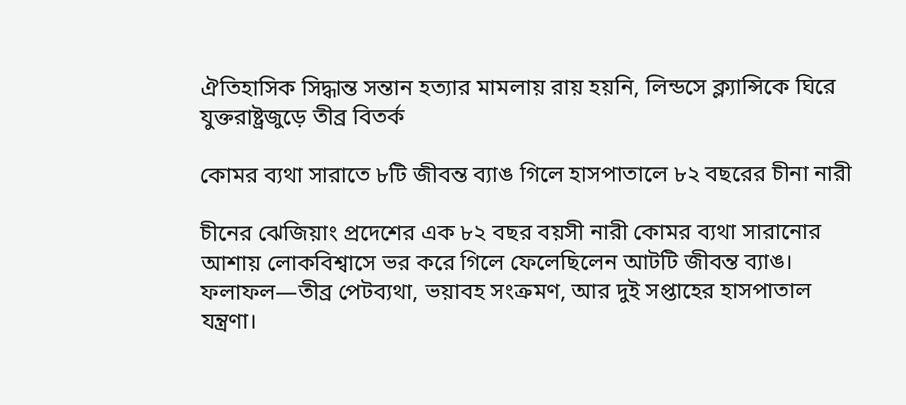ঐতিহাসিক সিদ্ধান্ত সন্তান হত্যার মামলায় রায় হয়নি, লিন্ডসে ক্ল্যান্সিকে ঘিরে যুক্তরাষ্ট্রজুড়ে তীব্র বিতর্ক

কোমর ব্যথা সারাতে ৮টি জীবন্ত ব্যাঙ গিলে হাসপাতালে ৮২ বছরের চীনা নারী

চীনের ঝেজিয়াং প্রদেশের এক ৮২ বছর বয়সী নারী কোমর ব্যথা সারানোর আশায় লোকবিশ্বাসে ভর করে গিলে ফেলেছিলেন আটটি জীবন্ত ব্যাঙ। ফলাফল—তীব্র পেটব্যথা, ভয়াবহ সংক্রমণ, আর দুই সপ্তাহের হাসপাতাল যন্ত্রণা।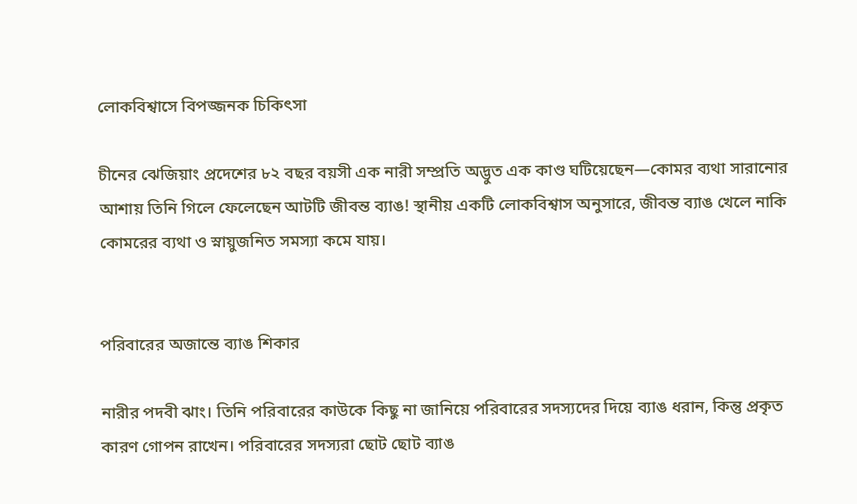লোকবিশ্বাসে বিপজ্জনক চিকিৎসা

চীনের ঝেজিয়াং প্রদেশের ৮২ বছর বয়সী এক নারী সম্প্রতি অদ্ভুত এক কাণ্ড ঘটিয়েছেন—কোমর ব্যথা সারানোর আশায় তিনি গিলে ফেলেছেন আটটি জীবন্ত ব্যাঙ! স্থানীয় একটি লোকবিশ্বাস অনুসারে, জীবন্ত ব্যাঙ খেলে নাকি কোমরের ব্যথা ও স্নায়ুজনিত সমস্যা কমে যায়।


পরিবারের অজান্তে ব্যাঙ শিকার

নারীর পদবী ঝাং। তিনি পরিবারের কাউকে কিছু না জানিয়ে পরিবারের সদস্যদের দিয়ে ব্যাঙ ধরান, কিন্তু প্রকৃত কারণ গোপন রাখেন। পরিবারের সদস্যরা ছোট ছোট ব্যাঙ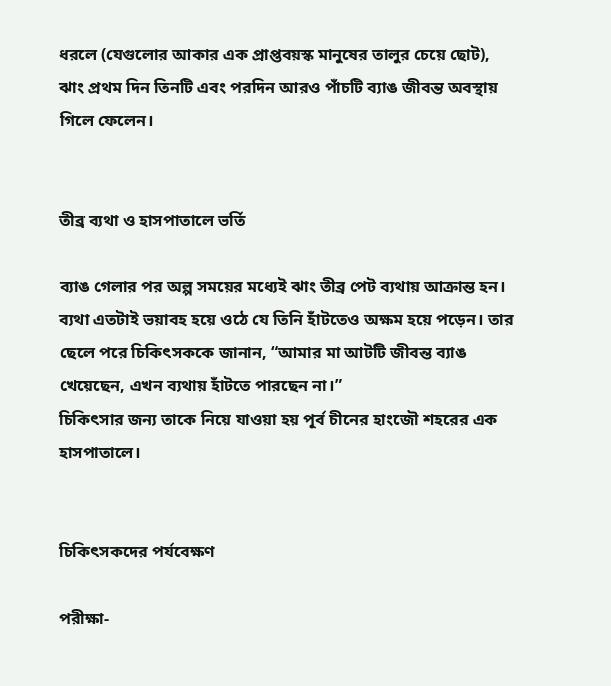ধরলে (যেগুলোর আকার এক প্রাপ্তবয়স্ক মানুষের তালুর চেয়ে ছোট), ঝাং প্রথম দিন তিনটি এবং পরদিন আরও পাঁচটি ব্যাঙ জীবন্ত অবস্থায় গিলে ফেলেন।


তীব্র ব্যথা ও হাসপাতালে ভর্তি

ব্যাঙ গেলার পর অল্প সময়ের মধ্যেই ঝাং তীব্র পেট ব্যথায় আক্রান্ত হন। ব্যথা এতটাই ভয়াবহ হয়ে ওঠে যে তিনি হাঁটতেও অক্ষম হয়ে পড়েন। তার ছেলে পরে চিকিৎসককে জানান, “আমার মা আটটি জীবন্ত ব্যাঙ খেয়েছেন, এখন ব্যথায় হাঁটতে পারছেন না।”
চিকিৎসার জন্য তাকে নিয়ে যাওয়া হয় পূর্ব চীনের হাংজৌ শহরের এক হাসপাতালে।


চিকিৎসকদের পর্যবেক্ষণ

পরীক্ষা-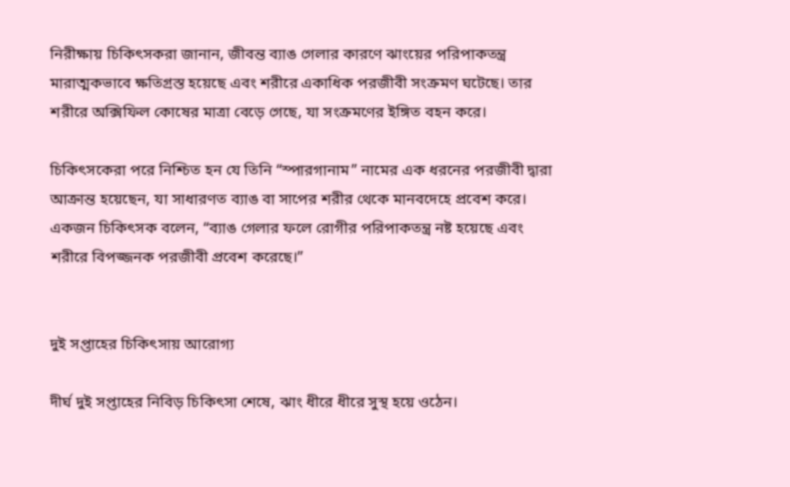নিরীক্ষায় চিকিৎসকরা জানান, জীবন্ত ব্যাঙ গেলার কারণে ঝাংয়ের পরিপাকতন্ত্র মারাত্মকভাবে ক্ষতিগ্রস্ত হয়েছে এবং শরীরে একাধিক পরজীবী সংক্রমণ ঘটেছে। তার শরীরে অক্সিফিল কোষের মাত্রা বেড়ে গেছে, যা সংক্রমণের ইঙ্গিত বহন করে।

চিকিৎসকেরা পরে নিশ্চিত হন যে তিনি “স্পারগানাম” নামের এক ধরনের পরজীবী দ্বারা আক্রান্ত হয়েছেন, যা সাধারণত ব্যাঙ বা সাপের শরীর থেকে মানবদেহে প্রবেশ করে।
একজন চিকিৎসক বলেন, “ব্যাঙ গেলার ফলে রোগীর পরিপাকতন্ত্র নষ্ট হয়েছে এবং শরীরে বিপজ্জনক পরজীবী প্রবেশ করেছে।”


দুই সপ্তাহের চিকিৎসায় আরোগ্য

দীর্ঘ দুই সপ্তাহের নিবিড় চিকিৎসা শেষে, ঝাং ধীরে ধীরে সুস্থ হয়ে ওঠেন।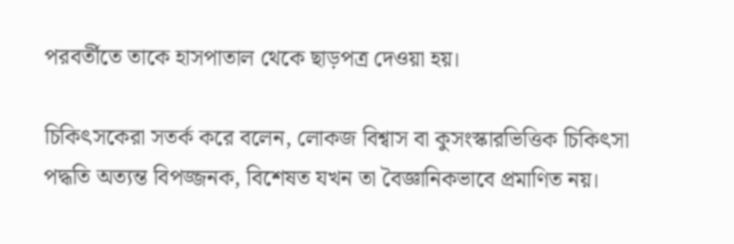পরবর্তীতে তাকে হাসপাতাল থেকে ছাড়পত্র দেওয়া হয়।

চিকিৎসকেরা সতর্ক করে বলেন, লোকজ বিশ্বাস বা কুসংস্কারভিত্তিক চিকিৎসা পদ্ধতি অত্যন্ত বিপজ্জনক, বিশেষত যখন তা বৈজ্ঞানিকভাবে প্রমাণিত নয়।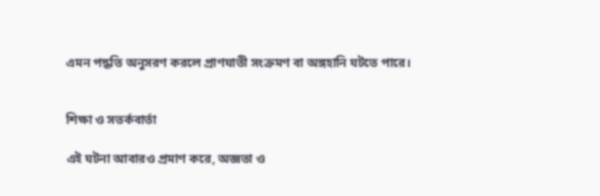এমন পদ্ধতি অনুসরণ করলে প্রাণঘাতী সংক্রমণ বা অঙ্গহানি ঘটতে পারে।


শিক্ষা ও সতর্কবার্তা

এই ঘটনা আবারও প্রমাণ করে, অজ্ঞতা ও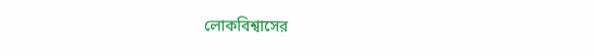লোকবিশ্বাসের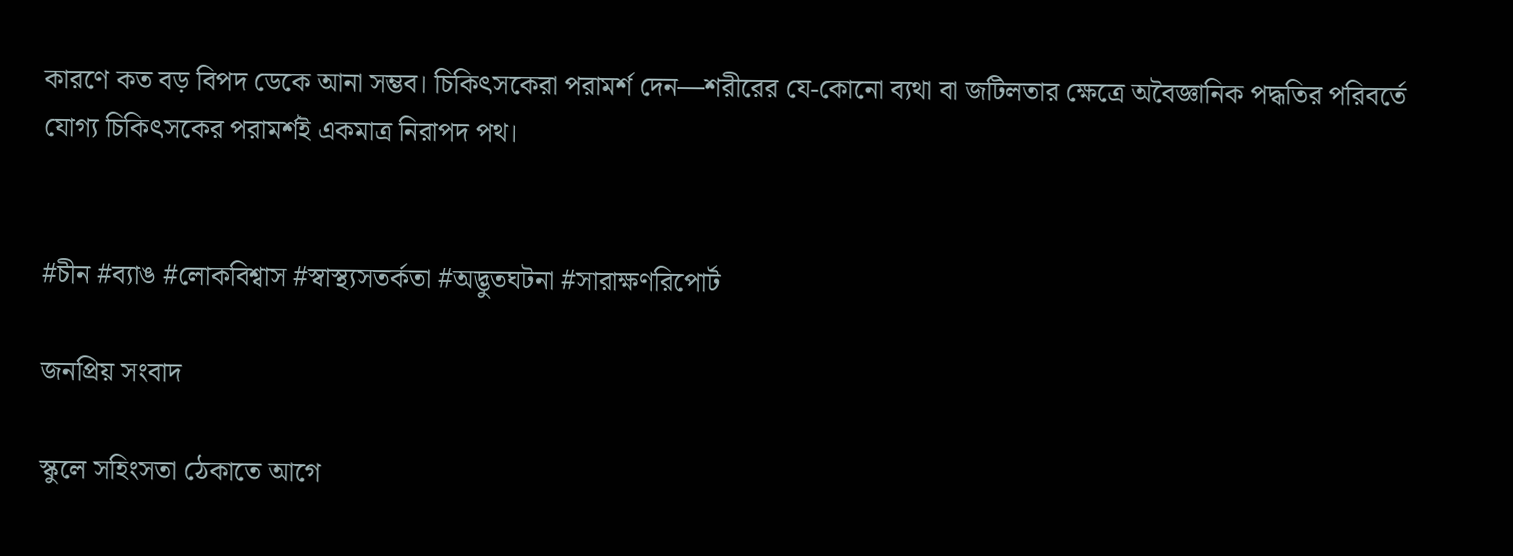কারণে কত বড় বিপদ ডেকে আনা সম্ভব। চিকিৎসকেরা পরামর্শ দেন—শরীরের যে-কোনো ব্যথা বা জটিলতার ক্ষেত্রে অবৈজ্ঞানিক পদ্ধতির পরিবর্তে যোগ্য চিকিৎসকের পরামর্শই একমাত্র নিরাপদ পথ।


#চীন #ব্যাঙ #লোকবিশ্বাস #স্বাস্থ্যসতর্কতা #অদ্ভুতঘটনা #সারাক্ষণরিপোর্ট

জনপ্রিয় সংবাদ

স্কুলে সহিংসতা ঠেকাতে আগে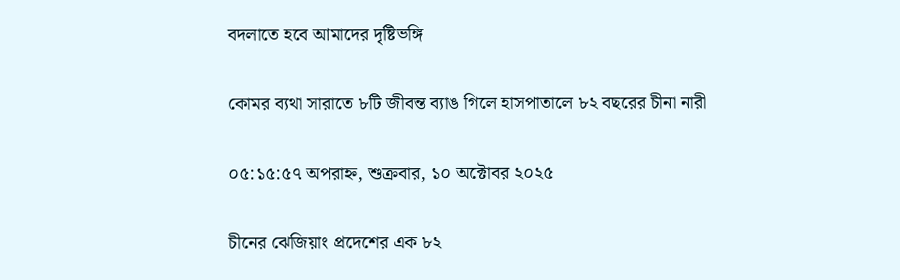বদলাতে হবে আমাদের দৃষ্টিভঙ্গি

কোমর ব্যথা সারাতে ৮টি জীবন্ত ব্যাঙ গিলে হাসপাতালে ৮২ বছরের চীনা নারী

০৫:১৫:৫৭ অপরাহ্ন, শুক্রবার, ১০ অক্টোবর ২০২৫

চীনের ঝেজিয়াং প্রদেশের এক ৮২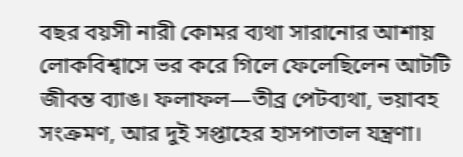বছর বয়সী নারী কোমর ব্যথা সারানোর আশায় লোকবিশ্বাসে ভর করে গিলে ফেলেছিলেন আটটি জীবন্ত ব্যাঙ। ফলাফল—তীব্র পেটব্যথা, ভয়াবহ সংক্রমণ, আর দুই সপ্তাহের হাসপাতাল যন্ত্রণা।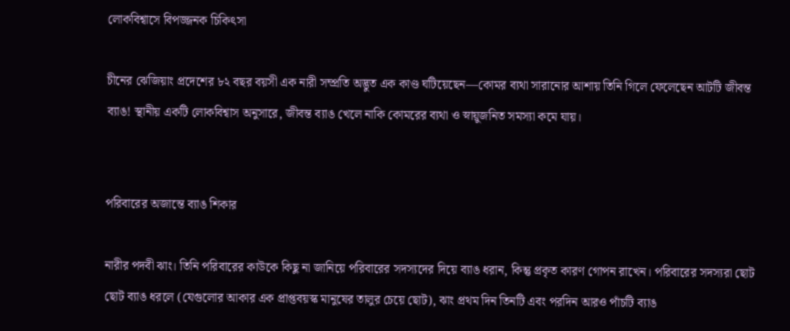লোকবিশ্বাসে বিপজ্জনক চিকিৎসা

চীনের ঝেজিয়াং প্রদেশের ৮২ বছর বয়সী এক নারী সম্প্রতি অদ্ভুত এক কাণ্ড ঘটিয়েছেন—কোমর ব্যথা সারানোর আশায় তিনি গিলে ফেলেছেন আটটি জীবন্ত ব্যাঙ! স্থানীয় একটি লোকবিশ্বাস অনুসারে, জীবন্ত ব্যাঙ খেলে নাকি কোমরের ব্যথা ও স্নায়ুজনিত সমস্যা কমে যায়।


পরিবারের অজান্তে ব্যাঙ শিকার

নারীর পদবী ঝাং। তিনি পরিবারের কাউকে কিছু না জানিয়ে পরিবারের সদস্যদের দিয়ে ব্যাঙ ধরান, কিন্তু প্রকৃত কারণ গোপন রাখেন। পরিবারের সদস্যরা ছোট ছোট ব্যাঙ ধরলে (যেগুলোর আকার এক প্রাপ্তবয়স্ক মানুষের তালুর চেয়ে ছোট), ঝাং প্রথম দিন তিনটি এবং পরদিন আরও পাঁচটি ব্যাঙ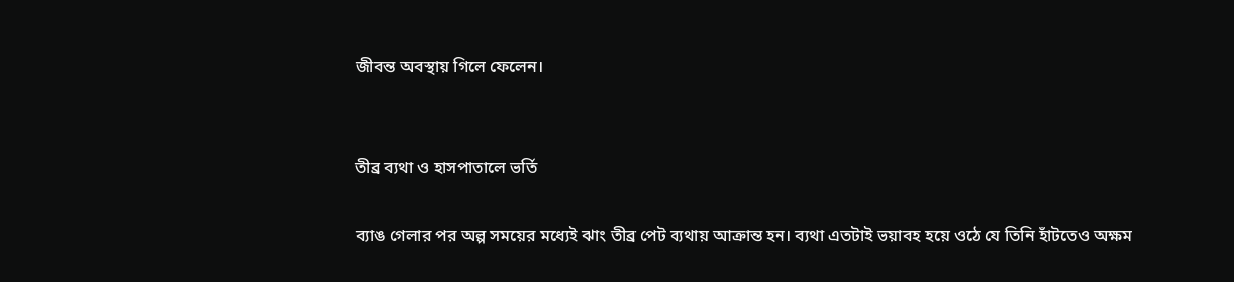জীবন্ত অবস্থায় গিলে ফেলেন।


তীব্র ব্যথা ও হাসপাতালে ভর্তি

ব্যাঙ গেলার পর অল্প সময়ের মধ্যেই ঝাং তীব্র পেট ব্যথায় আক্রান্ত হন। ব্যথা এতটাই ভয়াবহ হয়ে ওঠে যে তিনি হাঁটতেও অক্ষম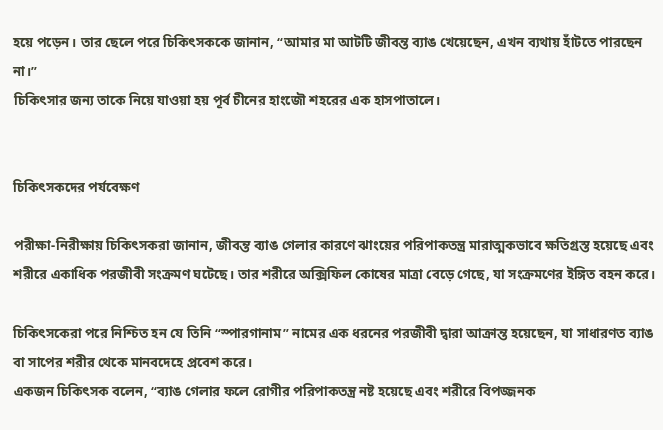হয়ে পড়েন। তার ছেলে পরে চিকিৎসককে জানান, “আমার মা আটটি জীবন্ত ব্যাঙ খেয়েছেন, এখন ব্যথায় হাঁটতে পারছেন না।”
চিকিৎসার জন্য তাকে নিয়ে যাওয়া হয় পূর্ব চীনের হাংজৌ শহরের এক হাসপাতালে।


চিকিৎসকদের পর্যবেক্ষণ

পরীক্ষা-নিরীক্ষায় চিকিৎসকরা জানান, জীবন্ত ব্যাঙ গেলার কারণে ঝাংয়ের পরিপাকতন্ত্র মারাত্মকভাবে ক্ষতিগ্রস্ত হয়েছে এবং শরীরে একাধিক পরজীবী সংক্রমণ ঘটেছে। তার শরীরে অক্সিফিল কোষের মাত্রা বেড়ে গেছে, যা সংক্রমণের ইঙ্গিত বহন করে।

চিকিৎসকেরা পরে নিশ্চিত হন যে তিনি “স্পারগানাম” নামের এক ধরনের পরজীবী দ্বারা আক্রান্ত হয়েছেন, যা সাধারণত ব্যাঙ বা সাপের শরীর থেকে মানবদেহে প্রবেশ করে।
একজন চিকিৎসক বলেন, “ব্যাঙ গেলার ফলে রোগীর পরিপাকতন্ত্র নষ্ট হয়েছে এবং শরীরে বিপজ্জনক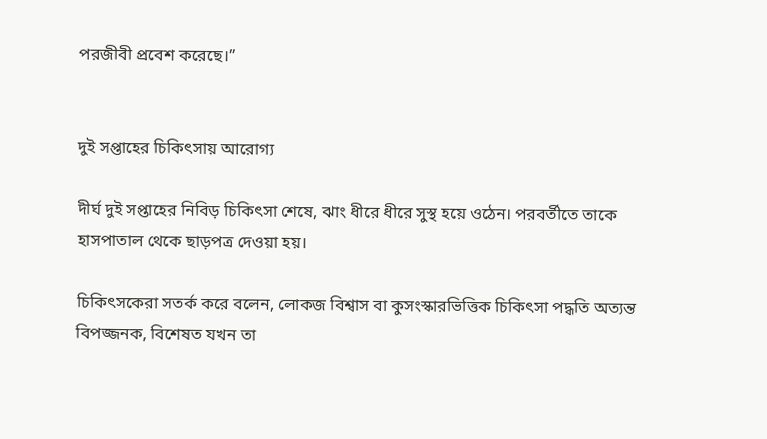পরজীবী প্রবেশ করেছে।”


দুই সপ্তাহের চিকিৎসায় আরোগ্য

দীর্ঘ দুই সপ্তাহের নিবিড় চিকিৎসা শেষে, ঝাং ধীরে ধীরে সুস্থ হয়ে ওঠেন। পরবর্তীতে তাকে হাসপাতাল থেকে ছাড়পত্র দেওয়া হয়।

চিকিৎসকেরা সতর্ক করে বলেন, লোকজ বিশ্বাস বা কুসংস্কারভিত্তিক চিকিৎসা পদ্ধতি অত্যন্ত বিপজ্জনক, বিশেষত যখন তা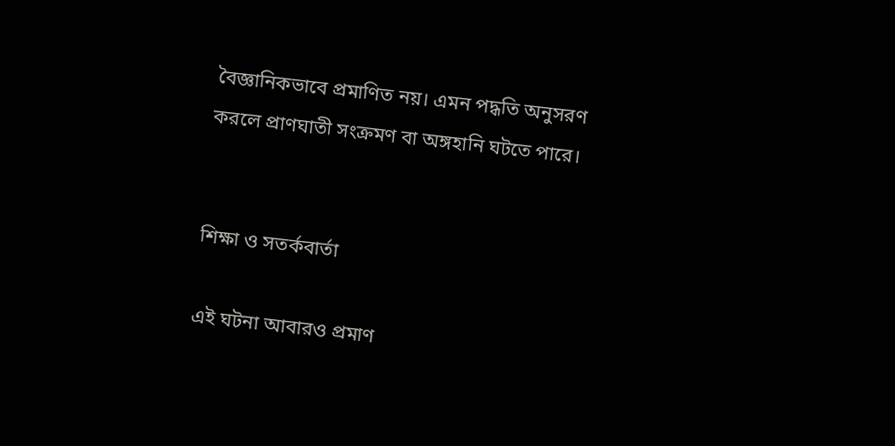বৈজ্ঞানিকভাবে প্রমাণিত নয়। এমন পদ্ধতি অনুসরণ করলে প্রাণঘাতী সংক্রমণ বা অঙ্গহানি ঘটতে পারে।


শিক্ষা ও সতর্কবার্তা

এই ঘটনা আবারও প্রমাণ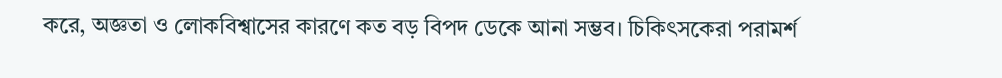করে, অজ্ঞতা ও লোকবিশ্বাসের কারণে কত বড় বিপদ ডেকে আনা সম্ভব। চিকিৎসকেরা পরামর্শ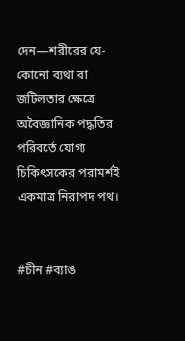দেন—শরীরের যে-কোনো ব্যথা বা জটিলতার ক্ষেত্রে অবৈজ্ঞানিক পদ্ধতির পরিবর্তে যোগ্য চিকিৎসকের পরামর্শই একমাত্র নিরাপদ পথ।


#চীন #ব্যাঙ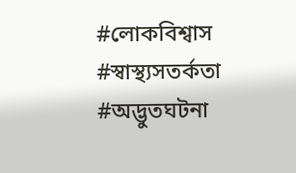#লোকবিশ্বাস #স্বাস্থ্যসতর্কতা #অদ্ভুতঘটনা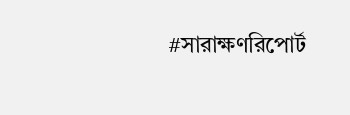#সারাক্ষণরিপোর্ট